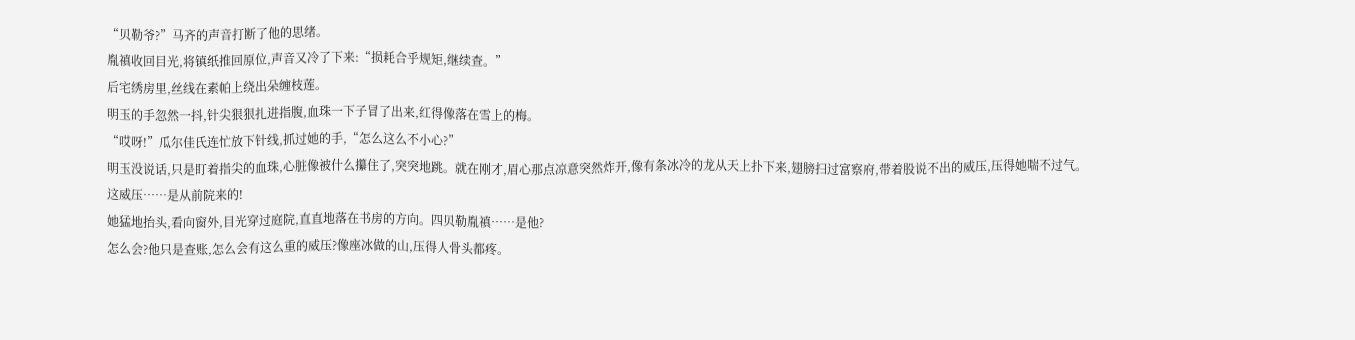“贝勒爷?”马齐的声音打断了他的思绪。
胤禛收回目光,将镇纸推回原位,声音又冷了下来:“损耗合乎规矩,继续查。”
后宅绣房里,丝线在素帕上绕出朵缠枝莲。
明玉的手忽然一抖,针尖狠狠扎进指腹,血珠一下子冒了出来,红得像落在雪上的梅。
“哎呀!”瓜尔佳氏连忙放下针线,抓过她的手,“怎么这么不小心?”
明玉没说话,只是盯着指尖的血珠,心脏像被什么攥住了,突突地跳。就在刚才,眉心那点凉意突然炸开,像有条冰冷的龙从天上扑下来,翅膀扫过富察府,带着股说不出的威压,压得她喘不过气。
这威压……是从前院来的!
她猛地抬头,看向窗外,目光穿过庭院,直直地落在书房的方向。四贝勒胤禛……是他?
怎么会?他只是查账,怎么会有这么重的威压?像座冰做的山,压得人骨头都疼。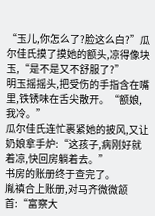“玉儿,你怎么了?脸这么白?”瓜尔佳氏摸了摸她的额头,凉得像块玉,“是不是又不舒服了?”
明玉摇摇头,把受伤的手指含在嘴里,铁锈味在舌尖散开。“额娘,我冷。”
瓜尔佳氏连忙裹紧她的披风,又让奶娘拿手炉:“这孩子,病刚好就着凉,快回房躺着去。”
书房的账册终于查完了。
胤禛合上账册,对马齐微微颔首:“富察大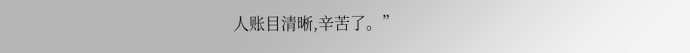人账目清晰,辛苦了。”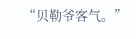“贝勒爷客气。”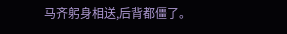马齐躬身相送,后背都僵了。